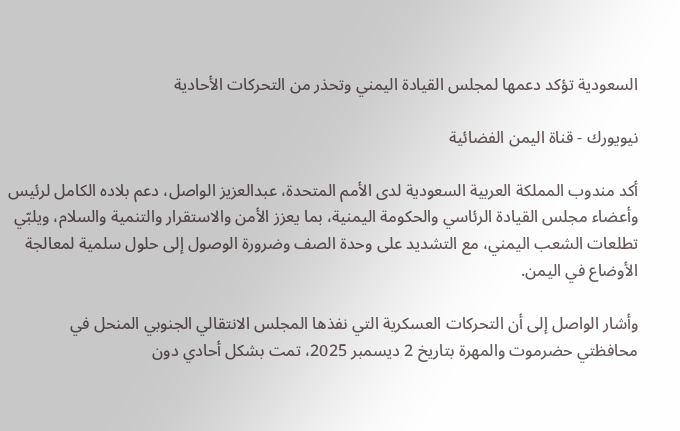السعودية تؤكد دعمها لمجلس القيادة اليمني وتحذر من التحركات الأحادية

نيويورك - قناة اليمن الفضائية

أكد مندوب المملكة العربية السعودية لدى الأمم المتحدة، عبدالعزيز الواصل، دعم بلاده الكامل لرئيس وأعضاء مجلس القيادة الرئاسي والحكومة اليمنية، بما يعزز الأمن والاستقرار والتنمية والسلام، ويلبّي تطلعات الشعب اليمني، مع التشديد على وحدة الصف وضرورة الوصول إلى حلول سلمية لمعالجة الأوضاع في اليمن.

وأشار الواصل إلى أن التحركات العسكرية التي نفذها المجلس الانتقالي الجنوبي المنحل في محافظتي حضرموت والمهرة بتاريخ 2 ديسمبر 2025، تمت بشكل أحادي دون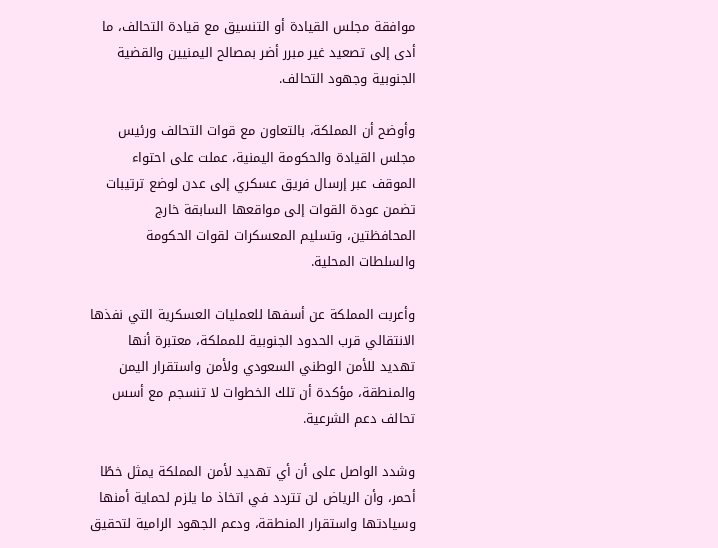موافقة مجلس القيادة أو التنسيق مع قيادة التحالف، ما أدى إلى تصعيد غير مبرر أضر بمصالح اليمنيين والقضية الجنوبية وجهود التحالف.

وأوضح أن المملكة، بالتعاون مع قوات التحالف ورئيس مجلس القيادة والحكومة اليمنية، عملت على احتواء الموقف عبر إرسال فريق عسكري إلى عدن لوضع ترتيبات تضمن عودة القوات إلى مواقعها السابقة خارج المحافظتين، وتسليم المعسكرات لقوات الحكومة والسلطات المحلية.

وأعربت المملكة عن أسفها للعمليات العسكرية التي نفذها الانتقالي قرب الحدود الجنوبية للمملكة، معتبرة أنها تهديد للأمن الوطني السعودي ولأمن واستقرار اليمن والمنطقة، مؤكدة أن تلك الخطوات لا تنسجم مع أسس تحالف دعم الشرعية.

وشدد الواصل على أن أي تهديد لأمن المملكة يمثل خطًا أحمر، وأن الرياض لن تتردد في اتخاذ ما يلزم لحماية أمنها وسيادتها واستقرار المنطقة، ودعم الجهود الرامية لتحقيق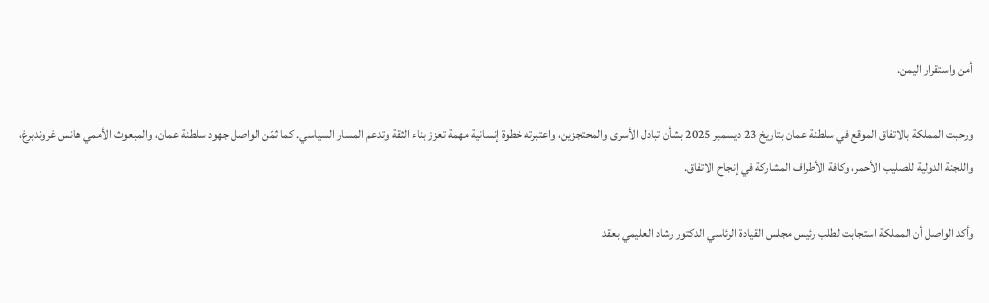أمن واستقرار اليمن.

ورحبت المملكة بالاتفاق الموقع في سلطنة عمان بتاريخ 23 ديسمبر 2025 بشأن تبادل الأسرى والمحتجزين، واعتبرته خطوة إنسانية مهمة تعزز بناء الثقة وتدعم المسار السياسي. كما ثمّن الواصل جهود سلطنة عمان، والمبعوث الأممي هانس غروندبرغ، واللجنة الدولية للصليب الأحمر، وكافة الأطراف المشاركة في إنجاح الاتفاق.

وأكد الواصل أن المملكة استجابت لطلب رئيس مجلس القيادة الرئاسي الدكتور رشاد العليمي بعقد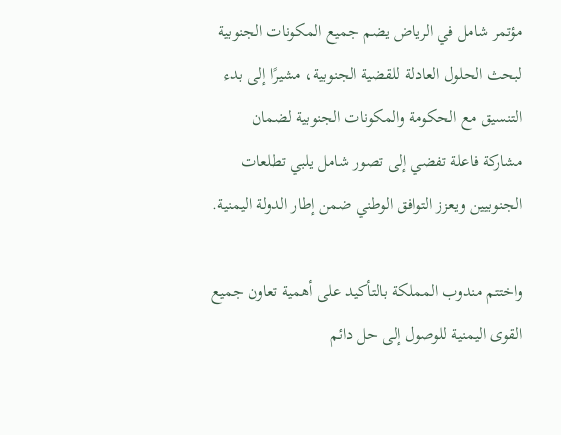مؤتمر شامل في الرياض يضم جميع المكونات الجنوبية لبحث الحلول العادلة للقضية الجنوبية، مشيرًا إلى بدء التنسيق مع الحكومة والمكونات الجنوبية لضمان مشاركة فاعلة تفضي إلى تصور شامل يلبي تطلعات الجنوبيين ويعزز التوافق الوطني ضمن إطار الدولة اليمنية.

واختتم مندوب المملكة بالتأكيد على أهمية تعاون جميع القوى اليمنية للوصول إلى حل دائم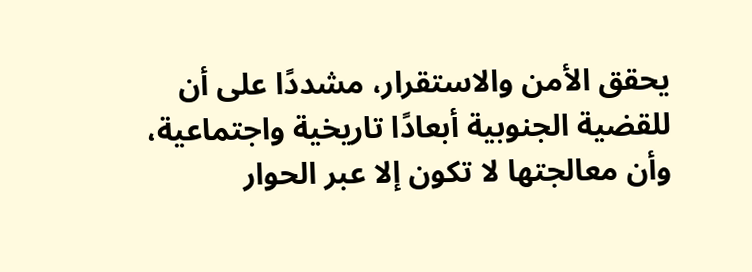يحقق الأمن والاستقرار، مشددًا على أن للقضية الجنوبية أبعادًا تاريخية واجتماعية، وأن معالجتها لا تكون إلا عبر الحوار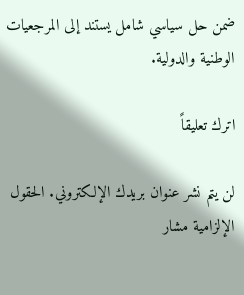ضمن حل سياسي شامل يستند إلى المرجعيات الوطنية والدولية.

اترك تعليقاً

لن يتم نشر عنوان بريدك الإلكتروني. الحقول الإلزامية مشار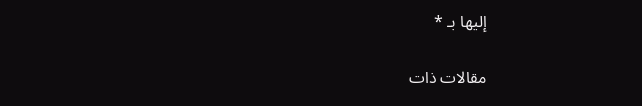إليها بـ *

مقالات ذات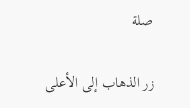صلة

زر الذهاب إلى الأعلى